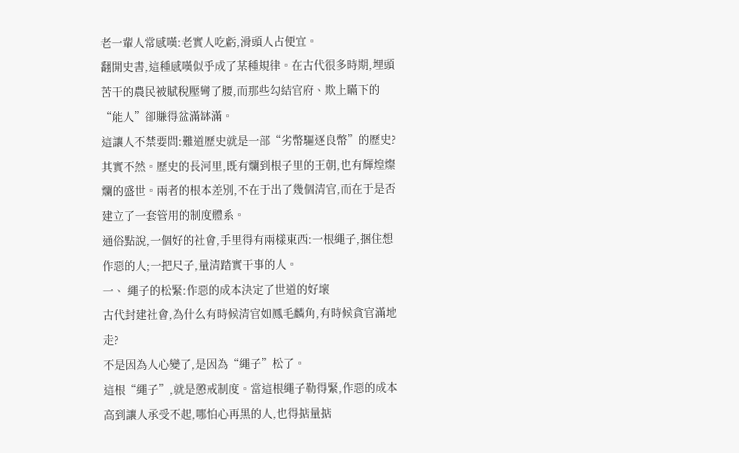老一輩人常感嘆:老實人吃虧,滑頭人占便宜。
翻開史書,這種感嘆似乎成了某種規律。在古代很多時期,埋頭苦干的農民被賦稅壓彎了腰,而那些勾結官府、欺上瞞下的“能人”卻賺得盆滿缽滿。
這讓人不禁要問:難道歷史就是一部“劣幣驅逐良幣”的歷史?
其實不然。歷史的長河里,既有爛到根子里的王朝,也有輝煌燦爛的盛世。兩者的根本差別,不在于出了幾個清官,而在于是否建立了一套管用的制度體系。
通俗點說,一個好的社會,手里得有兩樣東西:一根繩子,捆住想作惡的人;一把尺子,量清踏實干事的人。
一、 繩子的松緊:作惡的成本決定了世道的好壞
古代封建社會,為什么有時候清官如鳳毛麟角,有時候貪官滿地走?
不是因為人心變了,是因為“繩子”松了。
這根“繩子”,就是懲戒制度。當這根繩子勒得緊,作惡的成本高到讓人承受不起,哪怕心再黑的人,也得掂量掂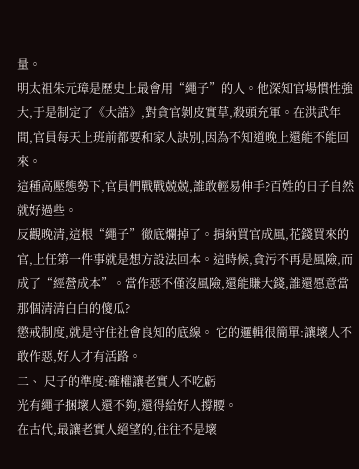量。
明太祖朱元璋是歷史上最會用“繩子”的人。他深知官場慣性強大,于是制定了《大誥》,對貪官剝皮實草,殺頭充軍。在洪武年間,官員每天上班前都要和家人訣別,因為不知道晚上還能不能回來。
這種高壓態勢下,官員們戰戰兢兢,誰敢輕易伸手?百姓的日子自然就好過些。
反觀晚清,這根“繩子”徹底爛掉了。捐納買官成風,花錢買來的官,上任第一件事就是想方設法回本。這時候,貪污不再是風險,而成了“經營成本”。當作惡不僅沒風險,還能賺大錢,誰還愿意當那個清清白白的傻瓜?
懲戒制度,就是守住社會良知的底線。 它的邏輯很簡單:讓壞人不敢作惡,好人才有活路。
二、 尺子的準度:確權讓老實人不吃虧
光有繩子捆壞人還不夠,還得給好人撐腰。
在古代,最讓老實人絕望的,往往不是壞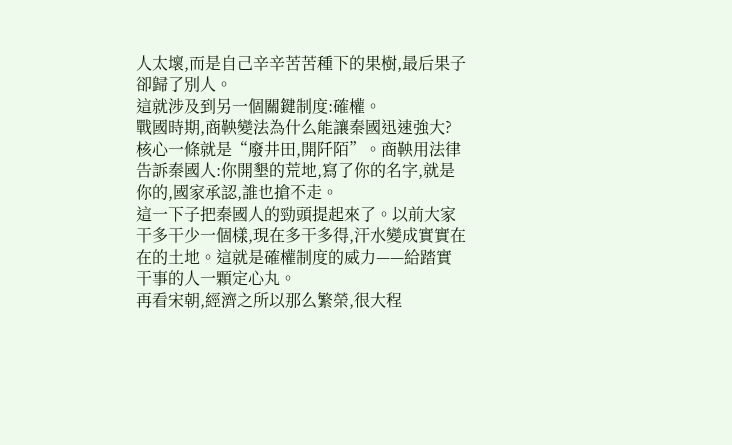人太壞,而是自己辛辛苦苦種下的果樹,最后果子卻歸了別人。
這就涉及到另一個關鍵制度:確權。
戰國時期,商鞅變法為什么能讓秦國迅速強大?核心一條就是“廢井田,開阡陌”。商鞅用法律告訴秦國人:你開墾的荒地,寫了你的名字,就是你的,國家承認,誰也搶不走。
這一下子把秦國人的勁頭提起來了。以前大家干多干少一個樣,現在多干多得,汗水變成實實在在的土地。這就是確權制度的威力——給踏實干事的人一顆定心丸。
再看宋朝,經濟之所以那么繁榮,很大程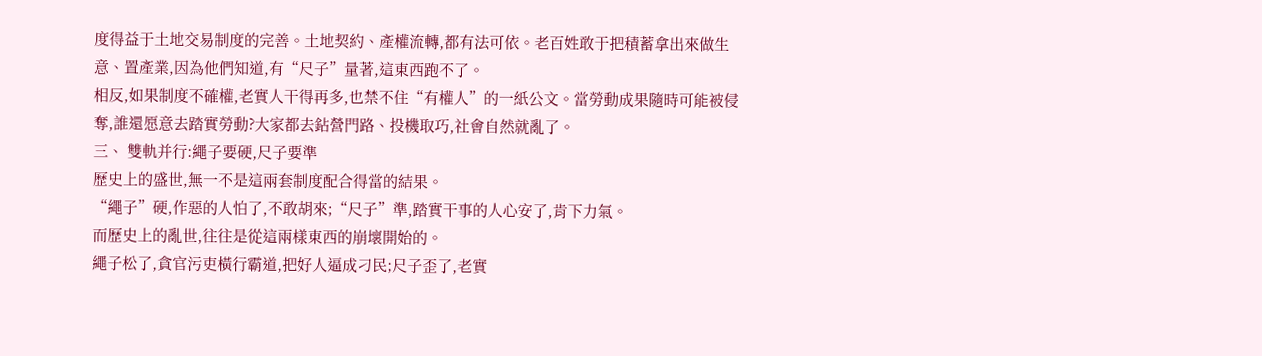度得益于土地交易制度的完善。土地契約、產權流轉,都有法可依。老百姓敢于把積蓄拿出來做生意、置產業,因為他們知道,有“尺子”量著,這東西跑不了。
相反,如果制度不確權,老實人干得再多,也禁不住“有權人”的一紙公文。當勞動成果隨時可能被侵奪,誰還愿意去踏實勞動?大家都去鉆營門路、投機取巧,社會自然就亂了。
三、 雙軌并行:繩子要硬,尺子要準
歷史上的盛世,無一不是這兩套制度配合得當的結果。
“繩子”硬,作惡的人怕了,不敢胡來;“尺子”準,踏實干事的人心安了,肯下力氣。
而歷史上的亂世,往往是從這兩樣東西的崩壞開始的。
繩子松了,貪官污吏橫行霸道,把好人逼成刁民;尺子歪了,老實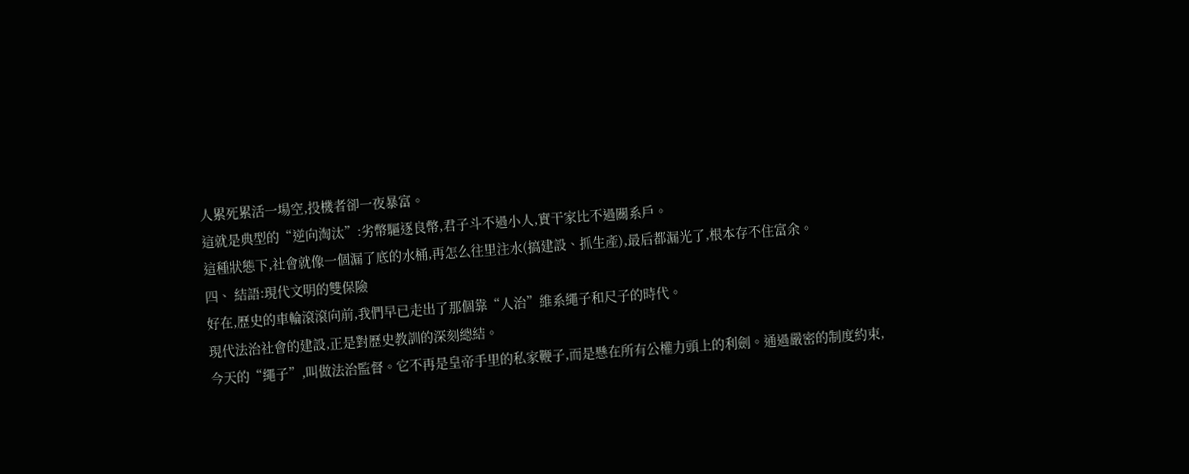人累死累活一場空,投機者卻一夜暴富。
這就是典型的“逆向淘汰”:劣幣驅逐良幣,君子斗不過小人,實干家比不過關系戶。
這種狀態下,社會就像一個漏了底的水桶,再怎么往里注水(搞建設、抓生產),最后都漏光了,根本存不住富余。
四、 結語:現代文明的雙保險
好在,歷史的車輪滾滾向前,我們早已走出了那個靠“人治”維系繩子和尺子的時代。
現代法治社會的建設,正是對歷史教訓的深刻總結。
今天的“繩子”,叫做法治監督。它不再是皇帝手里的私家鞭子,而是懸在所有公權力頭上的利劍。通過嚴密的制度約束,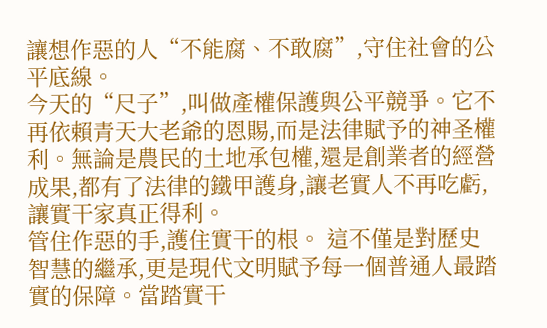讓想作惡的人“不能腐、不敢腐”,守住社會的公平底線。
今天的“尺子”,叫做產權保護與公平競爭。它不再依賴青天大老爺的恩賜,而是法律賦予的神圣權利。無論是農民的土地承包權,還是創業者的經營成果,都有了法律的鐵甲護身,讓老實人不再吃虧,讓實干家真正得利。
管住作惡的手,護住實干的根。 這不僅是對歷史智慧的繼承,更是現代文明賦予每一個普通人最踏實的保障。當踏實干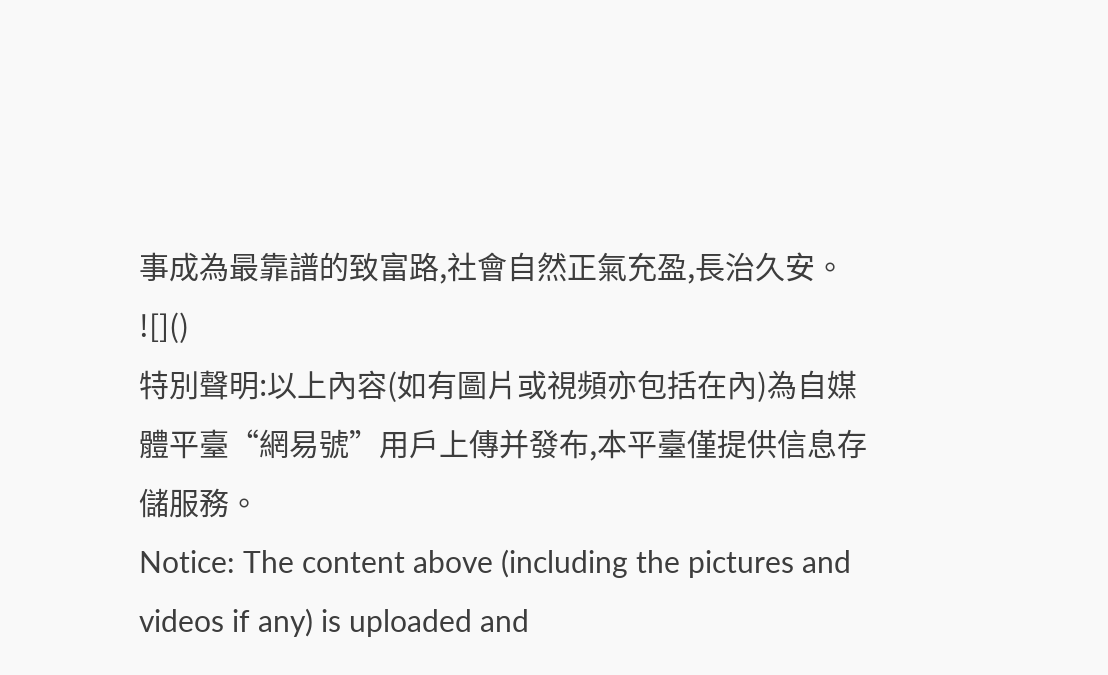事成為最靠譜的致富路,社會自然正氣充盈,長治久安。
![]()
特別聲明:以上內容(如有圖片或視頻亦包括在內)為自媒體平臺“網易號”用戶上傳并發布,本平臺僅提供信息存儲服務。
Notice: The content above (including the pictures and videos if any) is uploaded and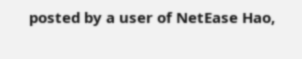posted by a user of NetEase Hao,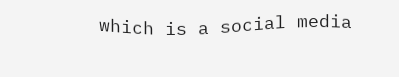which is a social media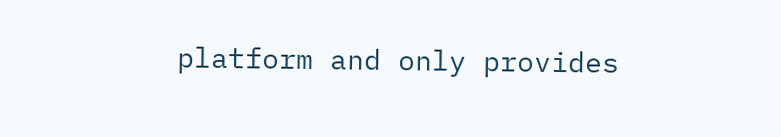platform and only provides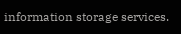information storage services.